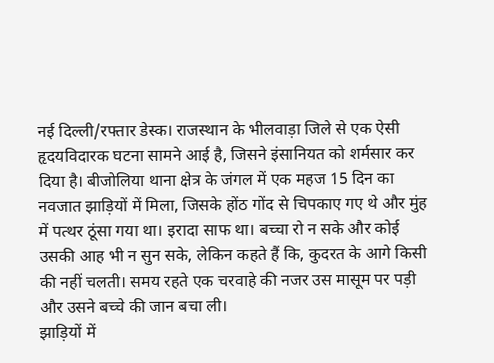नई दिल्ली/रफ्तार डेस्क। राजस्थान के भीलवाड़ा जिले से एक ऐसी हृदयविदारक घटना सामने आई है, जिसने इंसानियत को शर्मसार कर दिया है। बीजोलिया थाना क्षेत्र के जंगल में एक महज 15 दिन का नवजात झाड़ियों में मिला, जिसके होंठ गोंद से चिपकाए गए थे और मुंह में पत्थर ठूंसा गया था। इरादा साफ था। बच्चा रो न सके और कोई उसकी आह भी न सुन सके, लेकिन कहते हैं कि, कुदरत के आगे किसी की नहीं चलती। समय रहते एक चरवाहे की नजर उस मासूम पर पड़ी और उसने बच्चे की जान बचा ली।
झाड़ियों में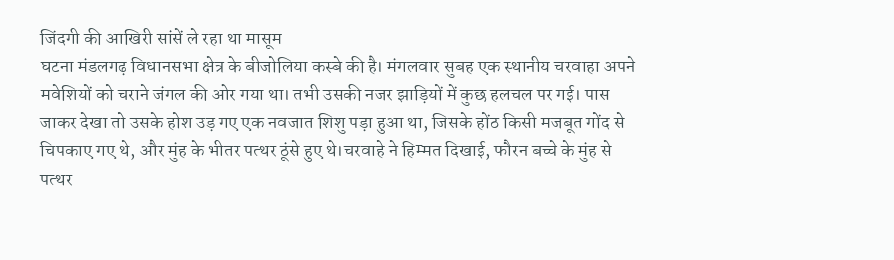जिंदगी की आखिरी सांसें ले रहा था मासूम
घटना मंडलगढ़ विधानसभा क्षेत्र के बीजोलिया कस्बे की है। मंगलवार सुबह एक स्थानीय चरवाहा अपने मवेशियों को चराने जंगल की ओर गया था। तभी उसकी नजर झाड़ियों में कुछ हलचल पर गई। पास जाकर देखा तो उसके होश उड़ गए एक नवजात शिशु पड़ा हुआ था, जिसके होंठ किसी मजबूत गोंद से चिपकाए गए थे, और मुंह के भीतर पत्थर ठूंसे हुए थे।चरवाहे ने हिम्मत दिखाई, फौरन बच्चे के मुंह से पत्थर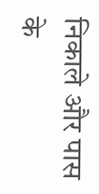निकाले और पास के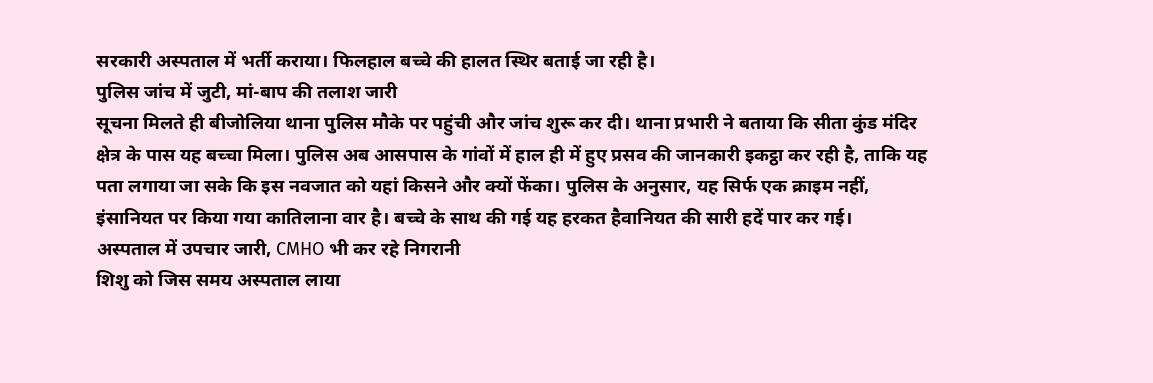सरकारी अस्पताल में भर्ती कराया। फिलहाल बच्चे की हालत स्थिर बताई जा रही है।
पुलिस जांच में जुटी, मां-बाप की तलाश जारी
सूचना मिलते ही बीजोलिया थाना पुलिस मौके पर पहुंची और जांच शुरू कर दी। थाना प्रभारी ने बताया कि सीता कुंड मंदिर क्षेत्र के पास यह बच्चा मिला। पुलिस अब आसपास के गांवों में हाल ही में हुए प्रसव की जानकारी इकट्ठा कर रही है, ताकि यह पता लगाया जा सके कि इस नवजात को यहां किसने और क्यों फेंका। पुलिस के अनुसार, यह सिर्फ एक क्राइम नहीं, इंसानियत पर किया गया कातिलाना वार है। बच्चे के साथ की गई यह हरकत हैवानियत की सारी हदें पार कर गई।
अस्पताल में उपचार जारी, CMHO भी कर रहे निगरानी
शिशु को जिस समय अस्पताल लाया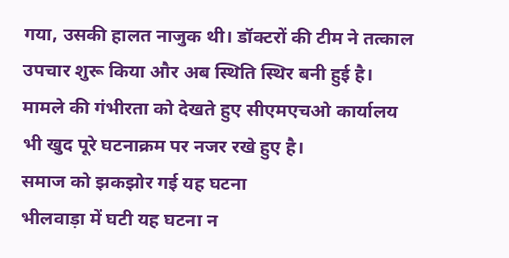गया, उसकी हालत नाजुक थी। डॉक्टरों की टीम ने तत्काल उपचार शुरू किया और अब स्थिति स्थिर बनी हुई है। मामले की गंभीरता को देखते हुए सीएमएचओ कार्यालय भी खुद पूरे घटनाक्रम पर नजर रखे हुए है।
समाज को झकझोर गई यह घटना
भीलवाड़ा में घटी यह घटना न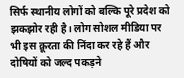सिर्फ स्थानीय लोगों को बल्कि पूरे प्रदेश को झकझोर रही है। लोग सोशल मीडिया पर भी इस क्रूरता की निंदा कर रहे हैं और दोषियों को जल्द पकड़ने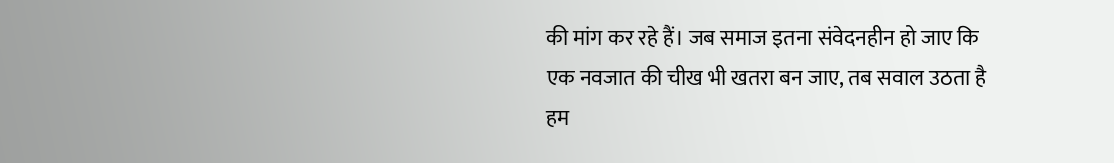की मांग कर रहे हैं। जब समाज इतना संवेदनहीन हो जाए कि एक नवजात की चीख भी खतरा बन जाए, तब सवाल उठता है हम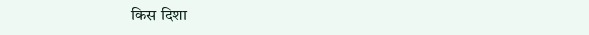किस दिशा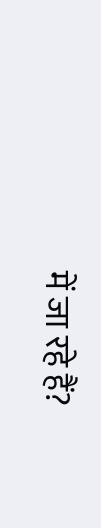में जा रहे हैं?